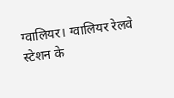ग्वालियर। ग्वालियर रेलवे स्टेशन के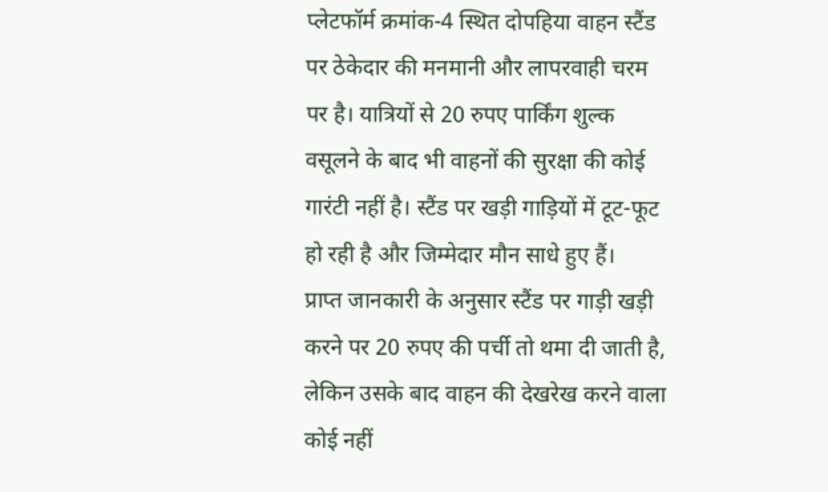प्लेटफॉर्म क्रमांक-4 स्थित दोपहिया वाहन स्टैंड पर ठेकेदार की मनमानी और लापरवाही चरम पर है। यात्रियों से 20 रुपए पार्किंग शुल्क वसूलने के बाद भी वाहनों की सुरक्षा की कोई गारंटी नहीं है। स्टैंड पर खड़ी गाड़ियों में टूट-फूट हो रही है और जिम्मेदार मौन साधे हुए हैं।
प्राप्त जानकारी के अनुसार स्टैंड पर गाड़ी खड़ी करने पर 20 रुपए की पर्ची तो थमा दी जाती है, लेकिन उसके बाद वाहन की देखरेख करने वाला कोई नहीं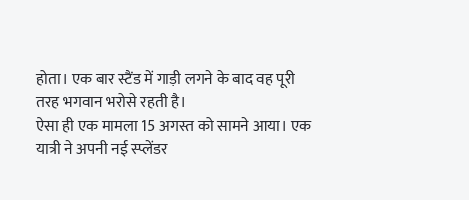होता। एक बार स्टैंड में गाड़ी लगने के बाद वह पूरी तरह भगवान भरोसे रहती है।
ऐसा ही एक मामला 15 अगस्त को सामने आया। एक यात्री ने अपनी नई स्प्लेंडर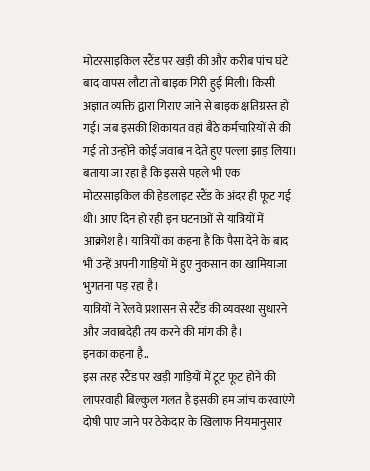मोटरसाइकिल स्टैंड पर खड़ी की और करीब पांच घंटे बाद वापस लौटा तो बाइक गिरी हुई मिली। किसी अज्ञात व्यक्ति द्वारा गिराए जाने से बाइक क्षतिग्रस्त हो गई। जब इसकी शिकायत वहां बैठे कर्मचारियों से की गई तो उन्होंने कोई जवाब न देते हुए पल्ला झाड़ लिया। बताया जा रहा है कि इससे पहले भी एक मोटरसाइकिल की हेडलाइट स्टैंड के अंदर ही फूट गई थी। आए दिन हो रही इन घटनाओं से यात्रियों में आक्रोश है। यात्रियों का कहना है कि पैसा देने के बाद भी उन्हें अपनी गाड़ियों में हुए नुकसान का खामियाजा भुगतना पड़ रहा है।
यात्रियों ने रेलवे प्रशासन से स्टैंड की व्यवस्था सुधारने और जवाबदेही तय करने की मांग की है।
इनका कहना है..
इस तरह स्टैंड पर खड़ी गाड़ियों में टूट फूट होने की लापरवाही बिल्कुल गलत है इसकी हम जांच करवाएंगे दोषी पाए जाने पर ठेकेदार के खिलाफ नियमानुसार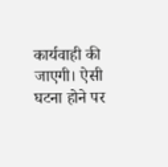कार्यवाही की जाएगी। ऐसी घटना होने पर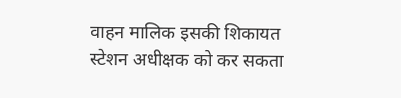वाहन मालिक इसकी शिकायत स्टेशन अधीक्षक को कर सकता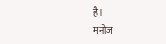है।
मनोज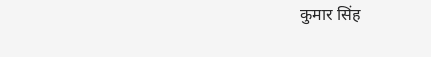कुमार सिंह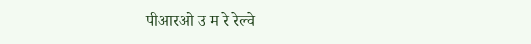पीआरओ उ म रे रेल्वे